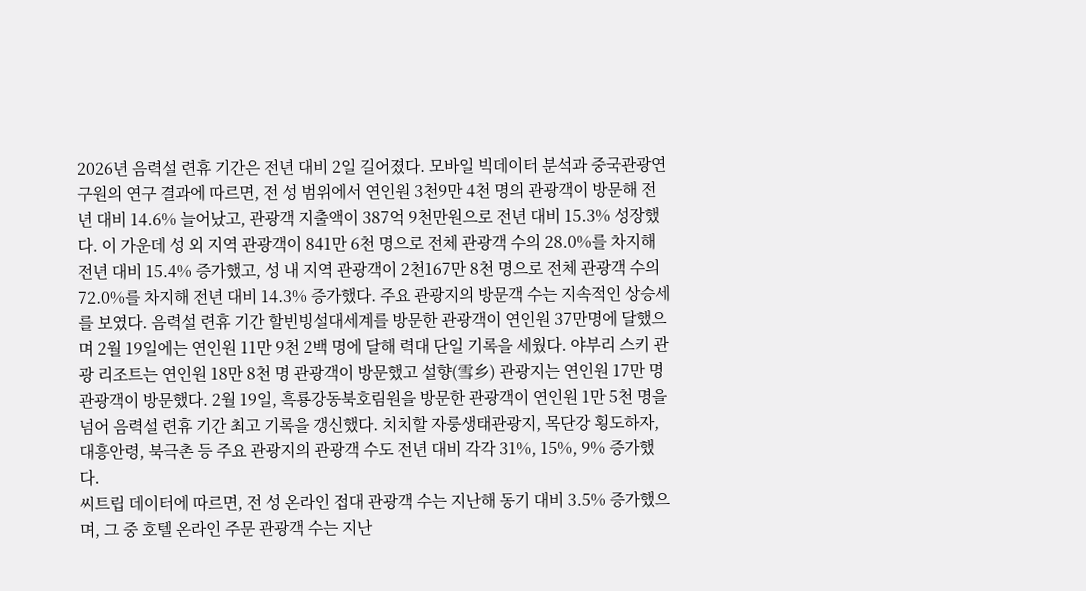2026년 음력설 련휴 기간은 전년 대비 2일 길어졌다. 모바일 빅데이터 분석과 중국관광연구원의 연구 결과에 따르면, 전 성 범위에서 연인원 3천9만 4천 명의 관광객이 방문해 전년 대비 14.6% 늘어났고, 관광객 지출액이 387억 9천만원으로 전년 대비 15.3% 성장했다. 이 가운데 성 외 지역 관광객이 841만 6천 명으로 전체 관광객 수의 28.0%를 차지해 전년 대비 15.4% 증가했고, 성 내 지역 관광객이 2천167만 8천 명으로 전체 관광객 수의 72.0%를 차지해 전년 대비 14.3% 증가했다. 주요 관광지의 방문객 수는 지속적인 상승세를 보였다. 음력설 련휴 기간 할빈빙설대세계를 방문한 관광객이 연인원 37만명에 달했으며 2월 19일에는 연인원 11만 9천 2백 명에 달해 력대 단일 기록을 세웠다. 야부리 스키 관광 리조트는 연인원 18만 8천 명 관광객이 방문했고 설향(雪乡) 관광지는 연인원 17만 명 관광객이 방문했다. 2월 19일, 흑룡강동북호림원을 방문한 관광객이 연인원 1만 5천 명을 넘어 음력설 련휴 기간 최고 기록을 갱신했다. 치치할 자룽생태관광지, 목단강 횡도하자, 대흥안령, 북극촌 등 주요 관광지의 관광객 수도 전년 대비 각각 31%, 15%, 9% 증가했다.
씨트립 데이터에 따르면, 전 성 온라인 접대 관광객 수는 지난해 동기 대비 3.5% 증가했으며, 그 중 호텔 온라인 주문 관광객 수는 지난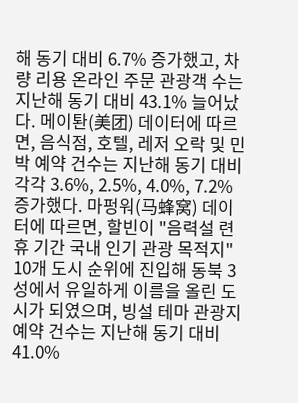해 동기 대비 6.7% 증가했고, 차량 리용 온라인 주문 관광객 수는 지난해 동기 대비 43.1% 늘어났다. 메이퇀(美团) 데이터에 따르면, 음식점, 호텔, 레저 오락 및 민박 예약 건수는 지난해 동기 대비 각각 3.6%, 2.5%, 4.0%, 7.2% 증가했다. 마펑워(马蜂窝) 데이터에 따르면, 할빈이 "음력설 련휴 기간 국내 인기 관광 목적지" 10개 도시 순위에 진입해 동북 3성에서 유일하게 이름을 올린 도시가 되였으며, 빙설 테마 관광지 예약 건수는 지난해 동기 대비 41.0%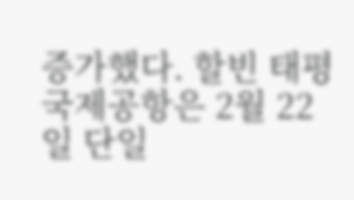증가했다. 할빈 태평국제공항은 2월 22일 단일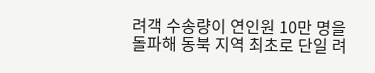려객 수송량이 연인원 10만 명을 돌파해 동북 지역 최초로 단일 려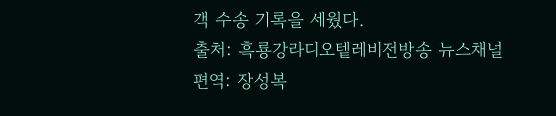객 수송 기록을 세웠다.
출처: 흑룡강라디오텥레비전방송 뉴스채널
편역: 장성복